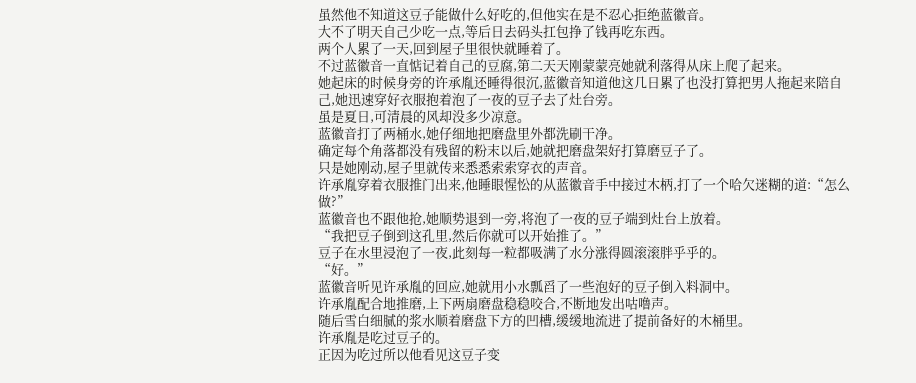虽然他不知道这豆子能做什么好吃的,但他实在是不忍心拒绝蓝徽音。
大不了明天自己少吃一点,等后日去码头扛包挣了钱再吃东西。
两个人累了一天,回到屋子里很快就睡着了。
不过蓝徽音一直惦记着自己的豆腐,第二天天刚蒙蒙亮她就利落得从床上爬了起来。
她起床的时候身旁的许承胤还睡得很沉,蓝徽音知道他这几日累了也没打算把男人拖起来陪自己,她迅速穿好衣服抱着泡了一夜的豆子去了灶台旁。
虽是夏日,可清晨的风却没多少凉意。
蓝徽音打了两桶水,她仔细地把磨盘里外都洗刷干净。
确定每个角落都没有残留的粉末以后,她就把磨盘架好打算磨豆子了。
只是她刚动,屋子里就传来悉悉索索穿衣的声音。
许承胤穿着衣服推门出来,他睡眼惺忪的从蓝徽音手中接过木柄,打了一个哈欠迷糊的道:“怎么做?”
蓝徽音也不跟他抢,她顺势退到一旁,将泡了一夜的豆子端到灶台上放着。
“我把豆子倒到这孔里,然后你就可以开始推了。”
豆子在水里浸泡了一夜,此刻每一粒都吸满了水分涨得圆滚滚胖乎乎的。
“好。”
蓝徽音听见许承胤的回应,她就用小水瓢舀了一些泡好的豆子倒入料洞中。
许承胤配合地推磨,上下两扇磨盘稳稳咬合,不断地发出咕噜声。
随后雪白细腻的浆水顺着磨盘下方的凹槽,缓缓地流进了提前备好的木桶里。
许承胤是吃过豆子的。
正因为吃过所以他看见这豆子变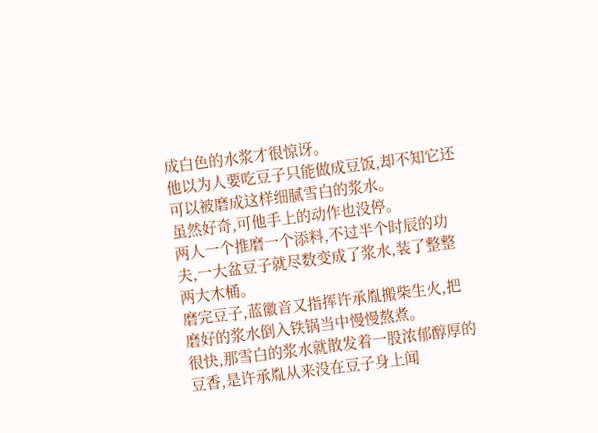成白色的水浆才很惊讶。
他以为人要吃豆子只能做成豆饭,却不知它还可以被磨成这样细腻雪白的浆水。
虽然好奇,可他手上的动作也没停。
两人一个推磨一个添料,不过半个时辰的功夫,一大盆豆子就尽数变成了浆水,装了整整两大木桶。
磨完豆子,蓝徽音又指挥许承胤搬柴生火,把磨好的浆水倒入铁锅当中慢慢熬煮。
很快,那雪白的浆水就散发着一股浓郁醇厚的豆香,是许承胤从来没在豆子身上闻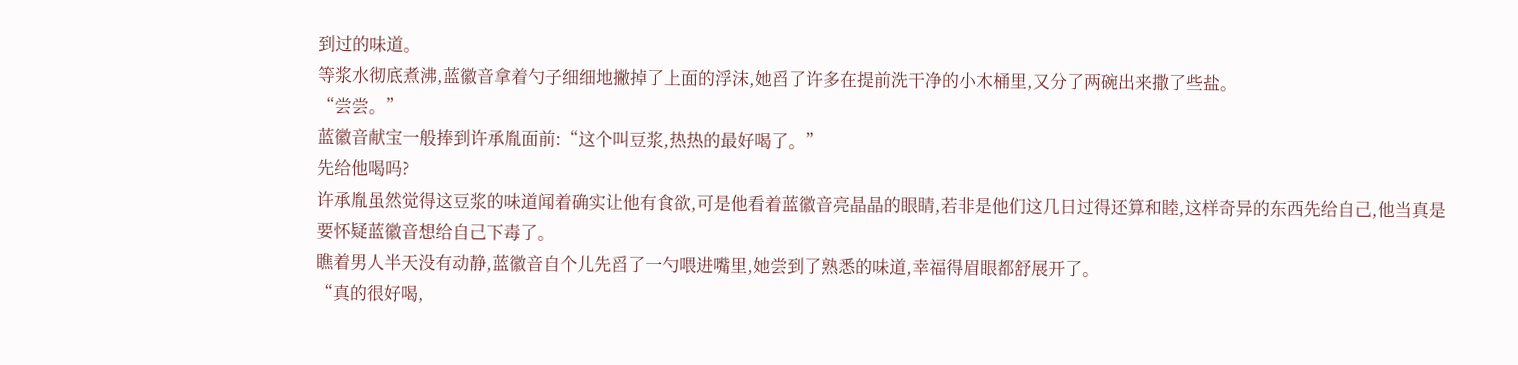到过的味道。
等浆水彻底煮沸,蓝徽音拿着勺子细细地撇掉了上面的浮沫,她舀了许多在提前洗干净的小木桶里,又分了两碗出来撒了些盐。
“尝尝。”
蓝徽音献宝一般捧到许承胤面前:“这个叫豆浆,热热的最好喝了。”
先给他喝吗?
许承胤虽然觉得这豆浆的味道闻着确实让他有食欲,可是他看着蓝徽音亮晶晶的眼睛,若非是他们这几日过得还算和睦,这样奇异的东西先给自己,他当真是要怀疑蓝徽音想给自己下毒了。
瞧着男人半天没有动静,蓝徽音自个儿先舀了一勺喂进嘴里,她尝到了熟悉的味道,幸福得眉眼都舒展开了。
“真的很好喝,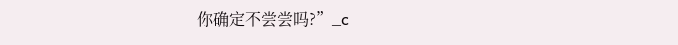你确定不尝尝吗?”_c